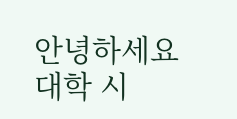안녕하세요
대학 시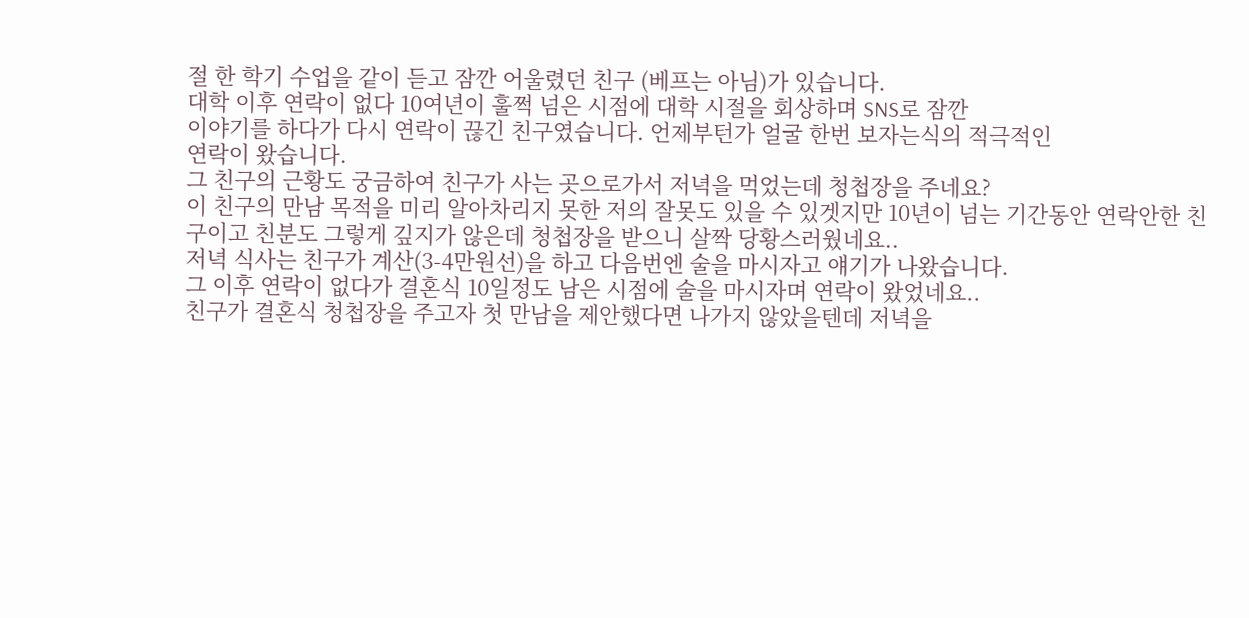절 한 학기 수업을 같이 듣고 잠깐 어울렸던 친구 (베프는 아님)가 있습니다.
대학 이후 연락이 없다 10여년이 훌쩍 넘은 시점에 대학 시절을 회상하며 SNS로 잠깐
이야기를 하다가 다시 연락이 끊긴 친구였습니다. 언제부턴가 얼굴 한번 보자는식의 적극적인
연락이 왔습니다.
그 친구의 근황도 궁금하여 친구가 사는 곳으로가서 저녁을 먹었는데 청첩장을 주네요?
이 친구의 만남 목적을 미리 알아차리지 못한 저의 잘못도 있을 수 있겟지만 10년이 넘는 기간동안 연락안한 친구이고 친분도 그렇게 깊지가 않은데 청첩장을 받으니 살짝 당황스러웠네요..
저녁 식사는 친구가 계산(3-4만원선)을 하고 다음번엔 술을 마시자고 얘기가 나왔습니다.
그 이후 연락이 없다가 결혼식 10일정도 남은 시점에 술을 마시자며 연락이 왔었네요..
친구가 결혼식 청첩장을 주고자 첫 만남을 제안했다면 나가지 않았을텐데 저녁을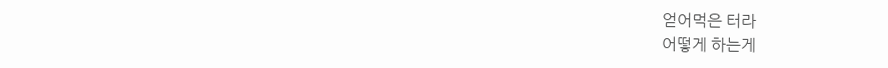얻어먹은 터라
어떻게 하는게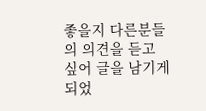좋을지 다른분들의 의견을 듣고 싶어 글을 남기게 되었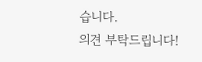습니다.
의견 부탁드립니다!